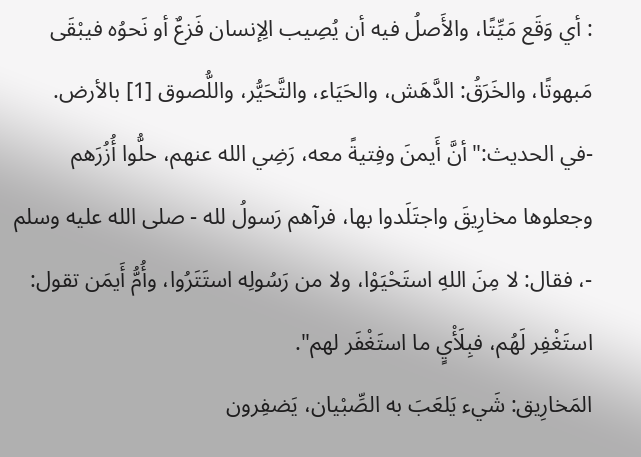: أي وَقَع مَيِّتًا، والأَصلُ فيه أن يُصِيب الِإنسان فَزعٌ أو نَحوُه فيبْقَى مَبهوتًا، والخَرَقُ: الدَّهَش، والحَيَاء، والتَّحَيُّر، واللُّصوق [1] بالأرض.
-في الحديث:"أنَّ أَيمنَ وفِتيةً معه، رَضِي الله عنهم، حلُّوا أُزُرَهم وجعلوها مخارِيقَ واجتَلَدوا بها، فرآهم رَسولُ لله - صلى الله عليه وسلم -، فقال: لا مِنَ اللهِ استَحْيَوْا، ولا من رَسُولِه استَتَرُوا، وأُمُّ أَيمَن تقول: استَغْفِر لَهُم، فبِلَأْيٍ ما استَغْفَر لهم".
المَخارِيق: شَيء يَلعَبَ به الصِّبْيان، يَضفِرون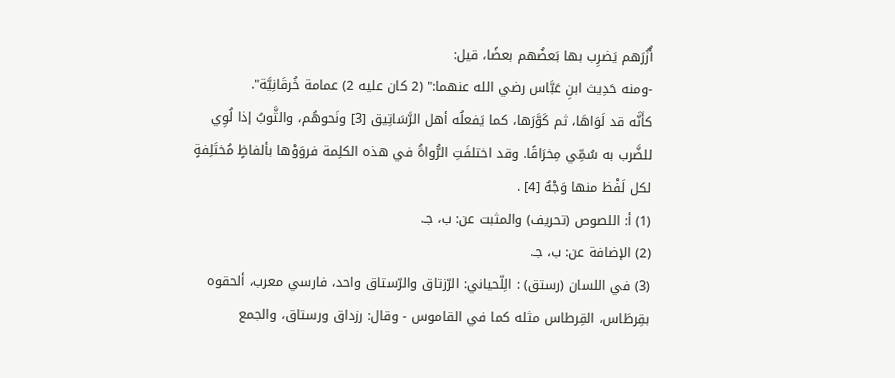أُزُرَهم يَضرِب بها بَعضُهم بعضًا، قيل:
-ومنه حَدِيث ابنِ عَبَّاس رضي الله عنهما:" (2 كان عليه 2) عمامة خُرقَانِيَّة".
كأَنَّه قد لَوَاهَا، ثم كَوَّرَها، كما يَفعلُه أهل الرَّسَاتِيق [3] ونَحوهُم، والثَّوبُ إذا لُوِي للضَّرب به سُمِّي مِخرَاقًا. وقد اختلفَتِ الرُّواةُ في هذه الكلِمة فروَوْها بألفاظٍ مُختَلِفةٍ لكل لَفْظ منها وَجْهٌ [4] .
(1) أ: اللصوص (تحريف) والمثبت عن: ب، جـ.
(2) الإضافة عن: ب، جـ.
(3) في اللسان (رستق) : الِلّحياني: الرّزتاق والرّستاق واحد، فارسي معرب، ألحقوه بقِرطَاس، القِرطاس مثله كما في القاموس - وقال: رزداق ورستاق، والجمع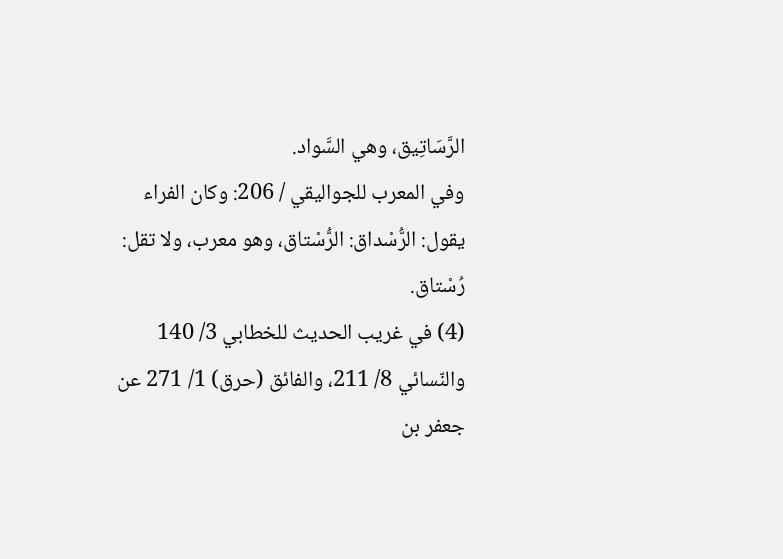الرَّسَاتِيق، وهي السَّواد.
وفي المعرب للجواليقي / 206: وكان الفراء يقول: الرُّسْداق: الرُّسْتاق، وهو معرب، ولا تقل: رُسْتاق.
(4) في غريب الحديث للخطابي 3/ 140 والنّسائي 8/ 211، والفائق (حرق) 1/ 271 عن جعفر بن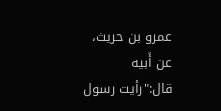عمرو بن حريث، عن أَبيه قال:"رأيت رسول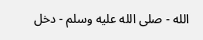الله - صلى الله عليه وسلم - دخل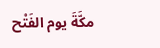مكَّةَ يوم الفَتْح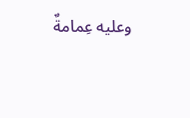وعليه عِمامةٌ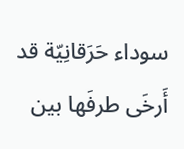سوداء حَرَقانِيّة قد أَرخَى طرفَها بين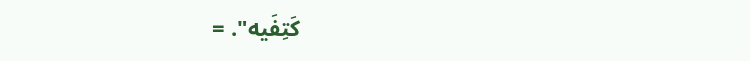كَتِفَيه". =